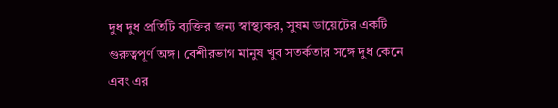দুধ দুধ প্রতিটি ব্যক্তির জন্য স্বাস্থ্যকর, সুষম ডায়েটের একটি গুরুত্বপূর্ণ অঙ্গ। বেশীরভাগ মানুষ খুব সতর্কতার সঙ্গে দুধ কেনে এবং এর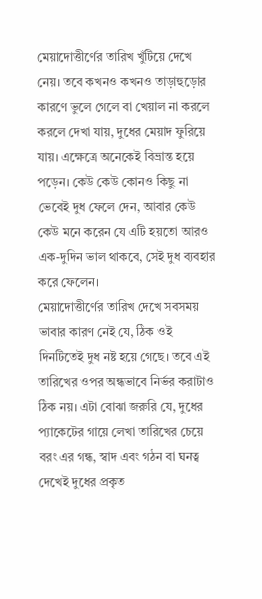মেয়াদোত্তীর্ণের তারিখ খুঁটিয়ে দেখে নেয়। তবে কখনও কখনও তাড়াহুড়োর কারণে ভুলে গেলে বা খেয়াল না করলে করলে দেখা যায়, দুধের মেয়াদ ফুরিয়ে যায়। এক্ষেত্রে অনেকেই বিভ্রান্ত হয়ে পড়েন। কেউ কেউ কোনও কিছু না ভেবেই দুধ ফেলে দেন, আবার কেউ কেউ মনে করেন যে এটি হয়তো আরও এক-দুদিন ভাল থাকবে, সেই দুধ ব্যবহার করে ফেলেন।
মেয়াদোত্তীর্ণের তারিখ দেখে সবসময় ভাবার কারণ নেই যে, ঠিক ওই দিনটিতেই দুধ নষ্ট হয়ে গেছে। তবে এই তারিখের ওপর অন্ধভাবে নির্ভর করাটাও ঠিক নয়। এটা বোঝা জরুরি যে, দুধের প্যাকেটের গায়ে লেখা তারিখের চেয়ে বরং এর গন্ধ, স্বাদ এবং গঠন বা ঘনত্ব দেখেই দুধের প্রকৃত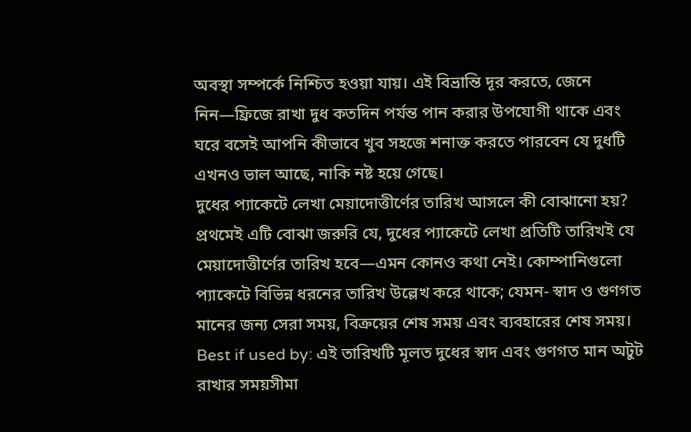অবস্থা সম্পর্কে নিশ্চিত হওয়া যায়। এই বিভ্রান্তি দূর করতে, জেনে নিন—ফ্রিজে রাখা দুধ কতদিন পর্যন্ত পান করার উপযোগী থাকে এবং ঘরে বসেই আপনি কীভাবে খুব সহজে শনাক্ত করতে পারবেন যে দুধটি এখনও ভাল আছে, নাকি নষ্ট হয়ে গেছে।
দুধের প্যাকেটে লেখা মেয়াদোত্তীর্ণের তারিখ আসলে কী বোঝানো হয়?
প্রথমেই এটি বোঝা জরুরি যে, দুধের প্যাকেটে লেখা প্রতিটি তারিখই যে মেয়াদোত্তীর্ণের তারিখ হবে—এমন কোনও কথা নেই। কোম্পানিগুলো প্যাকেটে বিভিন্ন ধরনের তারিখ উল্লেখ করে থাকে; যেমন- স্বাদ ও গুণগত মানের জন্য সেরা সময়, বিক্রয়ের শেষ সময় এবং ব্যবহারের শেষ সময়।
Best if used by: এই তারিখটি মূলত দুধের স্বাদ এবং গুণগত মান অটুট রাখার সময়সীমা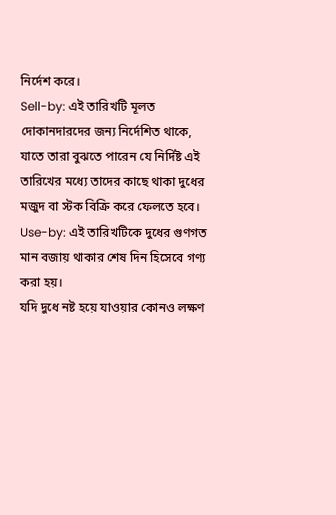নির্দেশ করে।
Sell-by: এই তারিখটি মূলত দোকানদারদের জন্য নির্দেশিত থাকে, যাতে তারা বুঝতে পারেন যে নির্দিষ্ট এই তারিখের মধ্যে তাদের কাছে থাকা দুধের মজুদ বা স্টক বিক্রি করে ফেলতে হবে।
Use-by: এই তারিখটিকে দুধের গুণগত মান বজায় থাকার শেষ দিন হিসেবে গণ্য করা হয়।
যদি দুধে নষ্ট হয়ে যাওয়ার কোনও লক্ষণ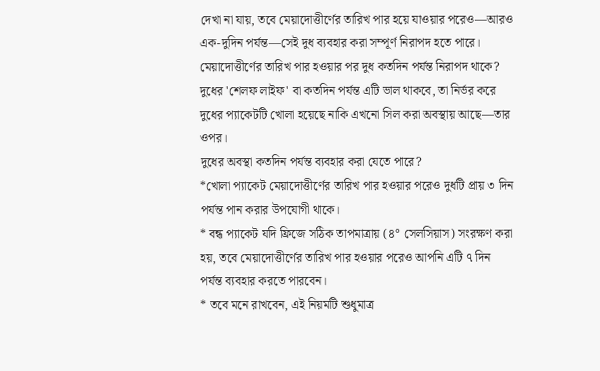দেখা না যায়, তবে মেয়াদোত্তীর্ণের তারিখ পার হয়ে যাওয়ার পরেও—আরও এক-দুদিন পর্যন্ত—সেই দুধ ব্যবহার করা সম্পূর্ণ নিরাপদ হতে পারে।
মেয়াদোত্তীর্ণের তারিখ পার হওয়ার পর দুধ কতদিন পর্যন্ত নিরাপদ থাকে?
দুধের 'শেলফ লাইফ' বা কতদিন পর্যন্ত এটি ভাল থাকবে, তা নির্ভর করে দুধের প্যাকেটটি খোলা হয়েছে নাকি এখনো সিল করা অবস্থায় আছে—তার ওপর।
দুধের অবস্থা কতদিন পর্যন্ত ব্যবহার করা যেতে পারে?
*খোলা প্যাকেট মেয়াদোত্তীর্ণের তারিখ পার হওয়ার পরেও দুধটি প্রায় ৩ দিন পর্যন্ত পান করার উপযোগী থাকে।
* বন্ধ প্যাকেট যদি ফ্রিজে সঠিক তাপমাত্রায় (৪° সেলসিয়াস) সংরক্ষণ করা হয়, তবে মেয়াদোত্তীর্ণের তারিখ পার হওয়ার পরেও আপনি এটি ৭ দিন পর্যন্ত ব্যবহার করতে পারবেন।
* তবে মনে রাখবেন, এই নিয়মটি শুধুমাত্র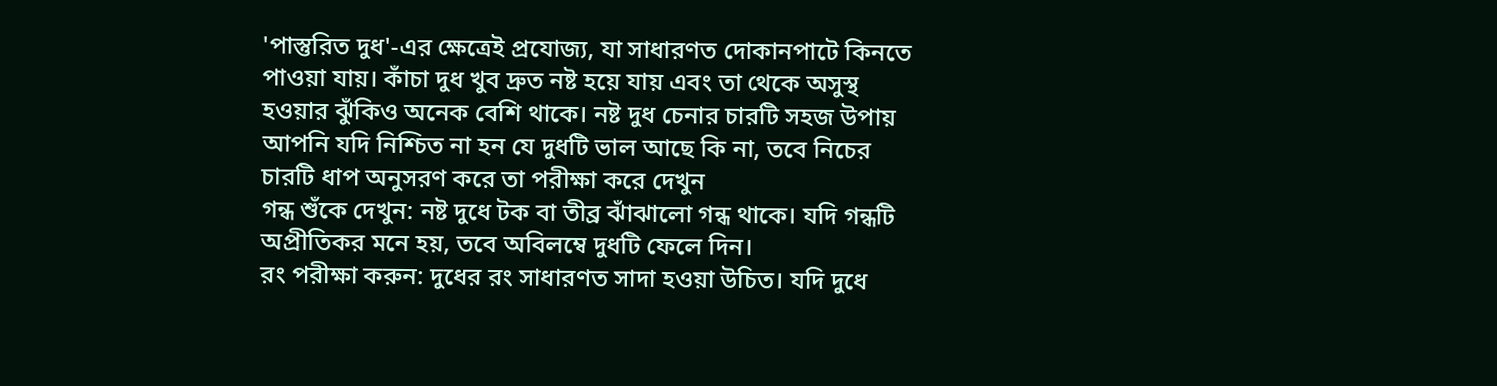'পাস্তুরিত দুধ'-এর ক্ষেত্রেই প্রযোজ্য, যা সাধারণত দোকানপাটে কিনতে পাওয়া যায়। কাঁচা দুধ খুব দ্রুত নষ্ট হয়ে যায় এবং তা থেকে অসুস্থ হওয়ার ঝুঁকিও অনেক বেশি থাকে। নষ্ট দুধ চেনার চারটি সহজ উপায়
আপনি যদি নিশ্চিত না হন যে দুধটি ভাল আছে কি না, তবে নিচের চারটি ধাপ অনুসরণ করে তা পরীক্ষা করে দেখুন
গন্ধ শুঁকে দেখুন: নষ্ট দুধে টক বা তীব্র ঝাঁঝালো গন্ধ থাকে। যদি গন্ধটি অপ্রীতিকর মনে হয়, তবে অবিলম্বে দুধটি ফেলে দিন।
রং পরীক্ষা করুন: দুধের রং সাধারণত সাদা হওয়া উচিত। যদি দুধে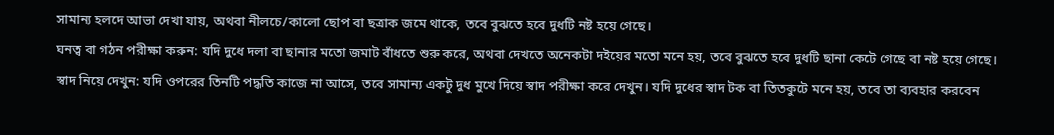সামান্য হলদে আভা দেখা যায়, অথবা নীলচে/কালো ছোপ বা ছত্রাক জমে থাকে, তবে বুঝতে হবে দুধটি নষ্ট হয়ে গেছে।
ঘনত্ব বা গঠন পরীক্ষা করুন: যদি দুধে দলা বা ছানার মতো জমাট বাঁধতে শুরু করে, অথবা দেখতে অনেকটা দইয়ের মতো মনে হয়, তবে বুঝতে হবে দুধটি ছানা কেটে গেছে বা নষ্ট হয়ে গেছে।
স্বাদ নিয়ে দেখুন: যদি ওপরের তিনটি পদ্ধতি কাজে না আসে, তবে সামান্য একটু দুধ মুখে দিয়ে স্বাদ পরীক্ষা করে দেখুন। যদি দুধের স্বাদ টক বা তিতকুটে মনে হয়, তবে তা ব্যবহার করবেন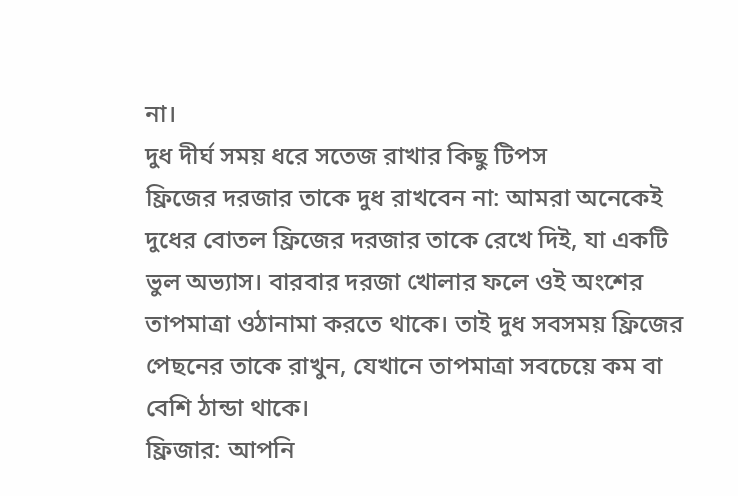না।
দুধ দীর্ঘ সময় ধরে সতেজ রাখার কিছু টিপস
ফ্রিজের দরজার তাকে দুধ রাখবেন না: আমরা অনেকেই দুধের বোতল ফ্রিজের দরজার তাকে রেখে দিই, যা একটি ভুল অভ্যাস। বারবার দরজা খোলার ফলে ওই অংশের তাপমাত্রা ওঠানামা করতে থাকে। তাই দুধ সবসময় ফ্রিজের পেছনের তাকে রাখুন, যেখানে তাপমাত্রা সবচেয়ে কম বা বেশি ঠান্ডা থাকে।
ফ্রিজার: আপনি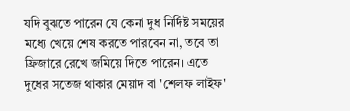যদি বুঝতে পারেন যে কেনা দুধ নির্দিষ্ট সময়ের মধ্যে খেয়ে শেষ করতে পারবেন না, তবে তা ফ্রিজারে রেখে জমিয়ে দিতে পারেন। এতে দুধের সতেজ থাকার মেয়াদ বা 'শেলফ লাইফ'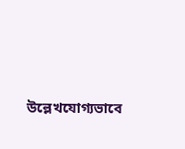উল্লেখযোগ্যভাবে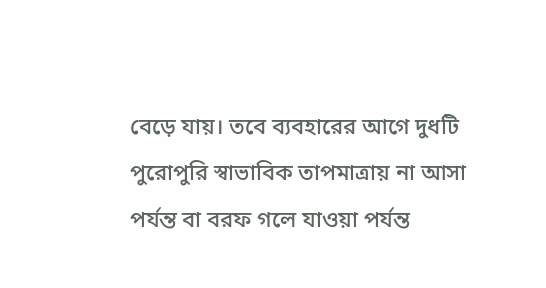বেড়ে যায়। তবে ব্যবহারের আগে দুধটি পুরোপুরি স্বাভাবিক তাপমাত্রায় না আসা পর্যন্ত বা বরফ গলে যাওয়া পর্যন্ত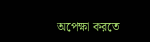অপেক্ষা করতে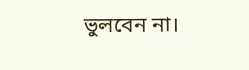ভুলবেন না।